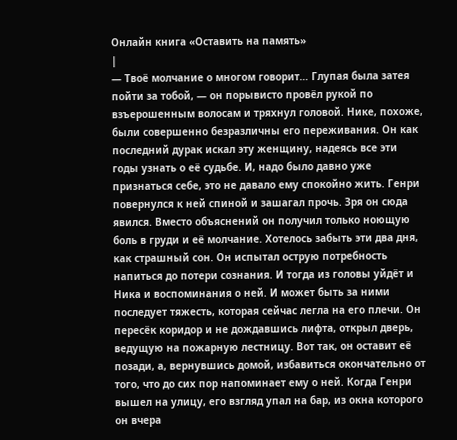Онлайн книга «Оставить на память»
|
— Твоё молчание о многом говорит… Глупая была затея пойти за тобой, — он порывисто провёл рукой по взъерошенным волосам и тряхнул головой. Нике, похоже, были совершенно безразличны его переживания. Он как последний дурак искал эту женщину, надеясь все эти годы узнать о её судьбе. И, надо было давно уже признаться себе, это не давало ему спокойно жить. Генри повернулся к ней спиной и зашагал прочь. Зря он сюда явился. Вместо объяснений он получил только ноющую боль в груди и её молчание. Хотелось забыть эти два дня, как страшный сон. Он испытал острую потребность напиться до потери сознания. И тогда из головы уйдёт и Ника и воспоминания о ней. И может быть за ними последует тяжесть, которая сейчас легла на его плечи. Он пересёк коридор и не дождавшись лифта, открыл дверь, ведущую на пожарную лестницу. Вот так, он оставит её позади, а, вернувшись домой, избавиться окончательно от того, что до сих пор напоминает ему о ней. Когда Генри вышел на улицу, его взгляд упал на бар, из окна которого он вчера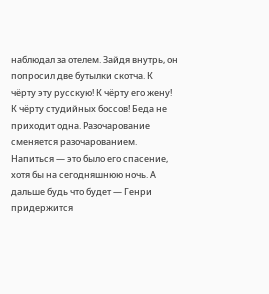наблюдал за отелем. Зайдя внутрь, он попросил две бутылки скотча. К чёрту эту русскую! К чёрту его жену! К чёрту студийных боссов! Беда не приходит одна. Разочарование сменяется разочарованием. Напиться — это было его спасение, хотя бы на сегодняшнюю ночь. А дальше будь что будет — Генри придержится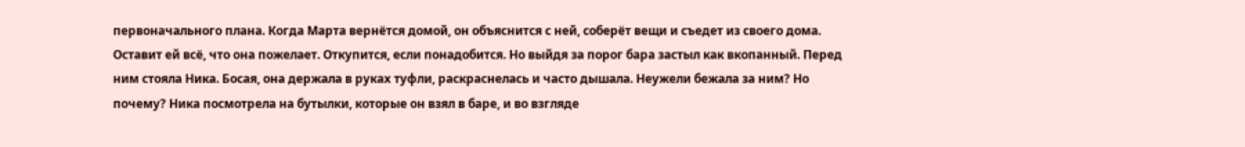первоначального плана. Когда Марта вернётся домой, он объяснится с ней, соберёт вещи и съедет из своего дома. Оставит ей всё, что она пожелает. Откупится, если понадобится. Но выйдя за порог бара застыл как вкопанный. Перед ним стояла Ника. Босая, она держала в руках туфли, раскраснелась и часто дышала. Неужели бежала за ним? Но почему? Ника посмотрела на бутылки, которые он взял в баре, и во взгляде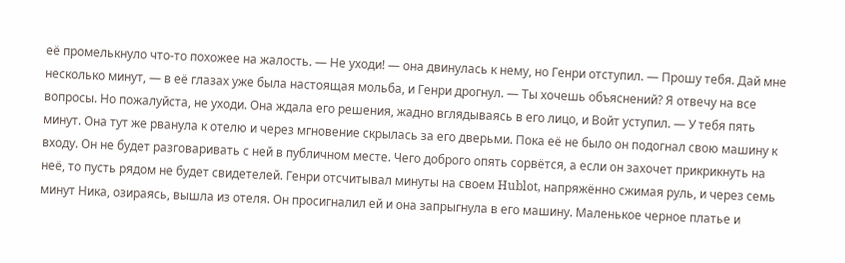её промелькнуло что-то похожее на жалость. — Не уходи! — она двинулась к нему, но Генри отступил. — Прошу тебя. Дай мне несколько минут, — в её глазах уже была настоящая мольба, и Генри дрогнул. — Ты хочешь объяснений? Я отвечу на все вопросы. Но пожалуйста, не уходи. Она ждала его решения, жадно вглядываясь в его лицо, и Войт уступил. — У тебя пять минут. Она тут же рванула к отелю и через мгновение скрылась за его дверьми. Пока её не было он подогнал свою машину к входу. Он не будет разговаривать с ней в публичном месте. Чего доброго опять сорвётся, а если он захочет прикрикнуть на неё, то пусть рядом не будет свидетелей. Генри отсчитывал минуты на своем Hublot, напряжённо сжимая руль, и через семь минут Ника, озираясь, вышла из отеля. Он просигналил ей и она запрыгнула в его машину. Маленькое черное платье и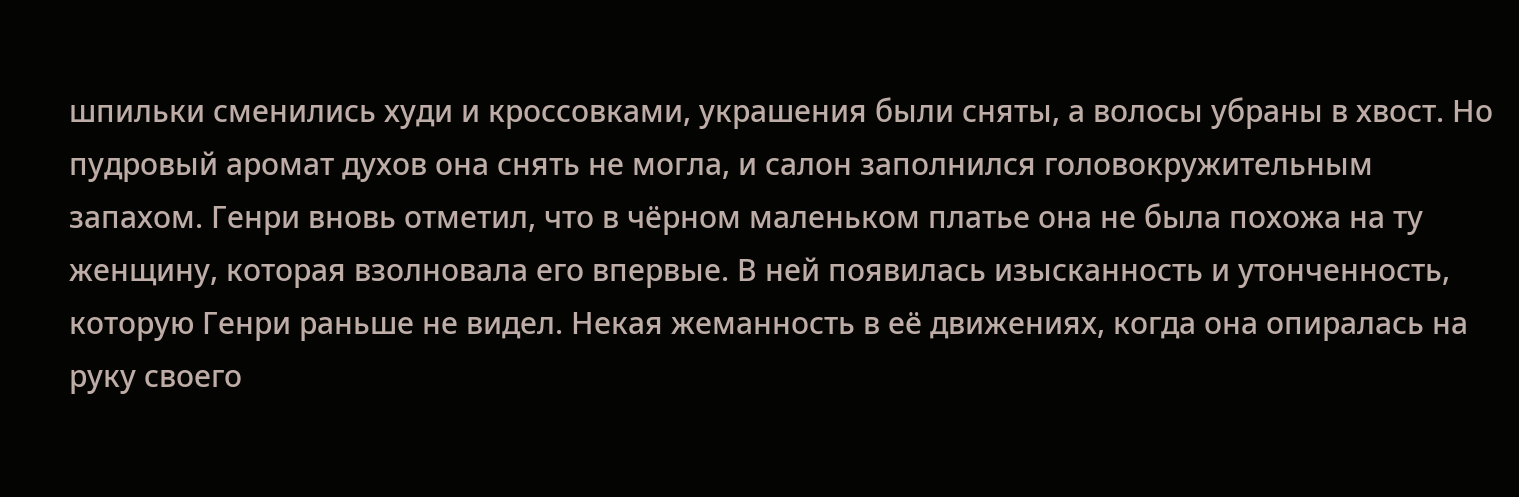шпильки сменились худи и кроссовками, украшения были сняты, а волосы убраны в хвост. Но пудровый аромат духов она снять не могла, и салон заполнился головокружительным запахом. Генри вновь отметил, что в чёрном маленьком платье она не была похожа на ту женщину, которая взолновала его впервые. В ней появилась изысканность и утонченность, которую Генри раньше не видел. Некая жеманность в её движениях, когда она опиралась на руку своего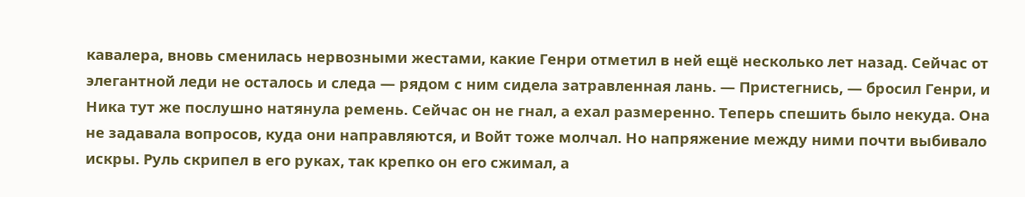кавалера, вновь сменилась нервозными жестами, какие Генри отметил в ней ещё несколько лет назад. Сейчас от элегантной леди не осталось и следа — рядом с ним сидела затравленная лань. — Пристегнись, — бросил Генри, и Ника тут же послушно натянула ремень. Сейчас он не гнал, а ехал размеренно. Теперь спешить было некуда. Она не задавала вопросов, куда они направляются, и Войт тоже молчал. Но напряжение между ними почти выбивало искры. Руль скрипел в его руках, так крепко он его сжимал, а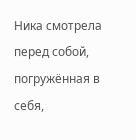Ника смотрела перед собой, погружённая в себя,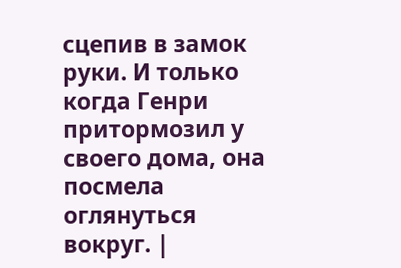сцепив в замок руки. И только когда Генри притормозил у своего дома, она посмела оглянуться вокруг. |